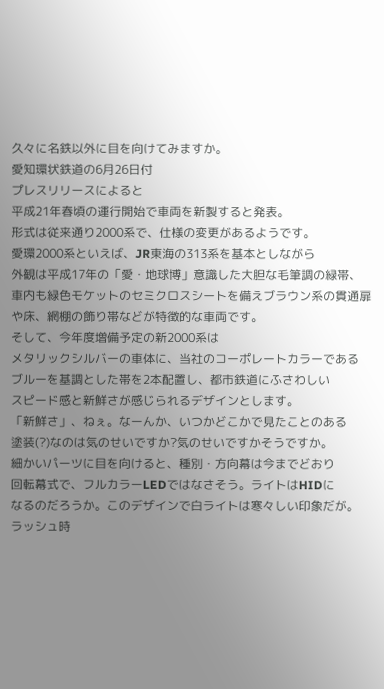久々に名鉄以外に目を向けてみますか。
愛知環状鉄道の6月26日付
プレスリリースによると
平成21年春頃の運行開始で車両を新製すると発表。
形式は従来通り2000系で、仕様の変更があるようです。
愛環2000系といえば、JR東海の313系を基本としながら
外観は平成17年の「愛・地球博」意識した大胆な毛筆調の緑帯、
車内も緑色モケットのセミクロスシートを備えブラウン系の貫通扉
や床、網棚の飾り帯などが特徴的な車両です。
そして、今年度増備予定の新2000系は
メタリックシルバーの車体に、当社のコーポレートカラーである
ブルーを基調とした帯を2本配置し、都市鉄道にふさわしい
スピード感と新鮮さが感じられるデザインとします。
「新鮮さ」、ねぇ。なーんか、いつかどこかで見たことのある
塗装(?)なのは気のせいですか?気のせいですかそうですか。
細かいパーツに目を向けると、種別・方向幕は今までどおり
回転幕式で、フルカラーLEDではなさそう。ライトはHIDに
なるのだろうか。このデザインで白ライトは寒々しい印象だが。
ラッシュ時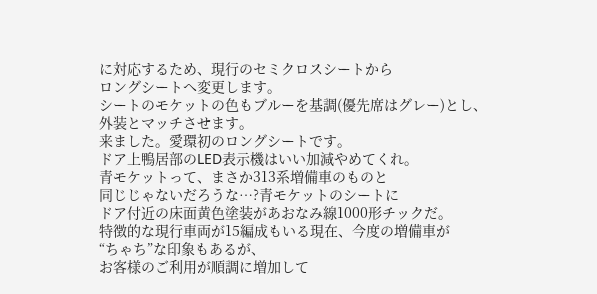に対応するため、現行のセミクロスシートから
ロングシートへ変更します。
シートのモケットの色もブルーを基調(優先席はグレー)とし、
外装とマッチさせます。
来ました。愛環初のロングシートです。
ドア上鴨居部のLED表示機はいい加減やめてくれ。
青モケットって、まさか313系増備車のものと
同じじゃないだろうな…?青モケットのシートに
ドア付近の床面黄色塗装があおなみ線1000形チックだ。
特徴的な現行車両が15編成もいる現在、今度の増備車が
“ちゃち”な印象もあるが、
お客様のご利用が順調に増加して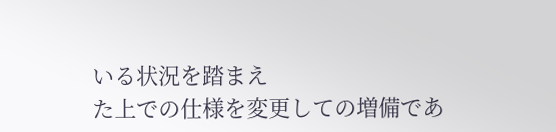いる状況を踏まえ
た上での仕様を変更しての増備であ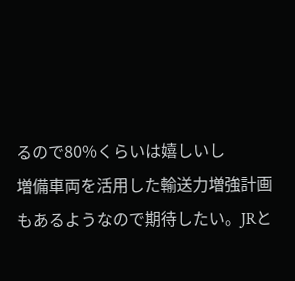るので80%くらいは嬉しいし
増備車両を活用した輸送力増強計画
もあるようなので期待したい。JRと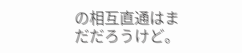の相互直通はまだだろうけど。